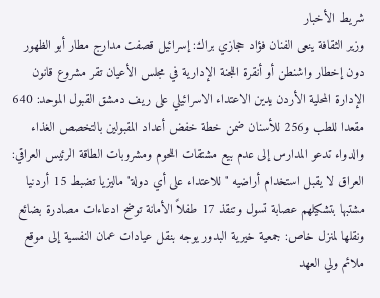شريط الأخبار
وزير الثقافة ينعى الفنان فؤاد حجازي براك: إسرائيل قصفت مدارج مطار أبو الظهور دون إخطار واشنطن أو أنقرة اللجنة الإدارية في مجلس الأعيان تقر مشروع قانون الإدارة المحلية الأردن يدين الاعتداء الاسرائيلي على ريف دمشق القبول الموحد: 640 مقعدا للطب و256 للأسنان ضمن خطة خفض أعداد المقبولين بالتخصص الغذاء والدواء تدعو المدارس إلى عدم بيع مشتقات اللحوم ومشروبات الطاقة الرئيس العراقي: العراق لا يقبل استخدام أراضيه "للاعتداء على أي دولة" ماليزيا تضبط 15 أردنيا مشتبها بتشكيلهم عصابة تسول وتنقذ 17 طفلاً الأمانة توضح ادعاءات مصادرة بضائع ونقلها لمنزل خاص: جمعية خيرية البدور يوجه بنقل عيادات عمان النفسية إلى موقع ملائم ولي العهد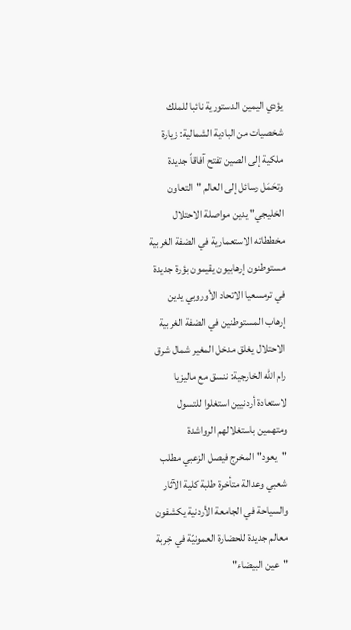يؤدي اليمين الدستورية نائبا للملك شخصيات من البادية الشمالية: زيارة ملكية إلى الصين تفتح آفاقاً جديدة وتحَمَل رسائل إلى العالم "التعاون الخليجي" يدين مواصلة الاحتلال مخططاته الاستعمارية في الضفة الغربية مستوطنون إرهابيون يقيمون بؤرة جديدة في ترمسعيا الاتحاد الأوروبي يدين إرهاب المستوطنين في الضفة الغربية الاحتلال يغلق مدخل المغير شمال شرق رام الله الخارجية: ننسق مع ماليزيا لاستعادة أردنيين استغلوا للتسول ومتهمين باستغلالهم الرواشدة "يعود"المخرج فيصل الزعبي مطلب شعبي وعدالة متأخرة طلبة كلية الآثار والسياحة في الجامعة الأردنية يكشفون معالم جديدة للحضارة العمونيّة في خِربة "عين البيضاء"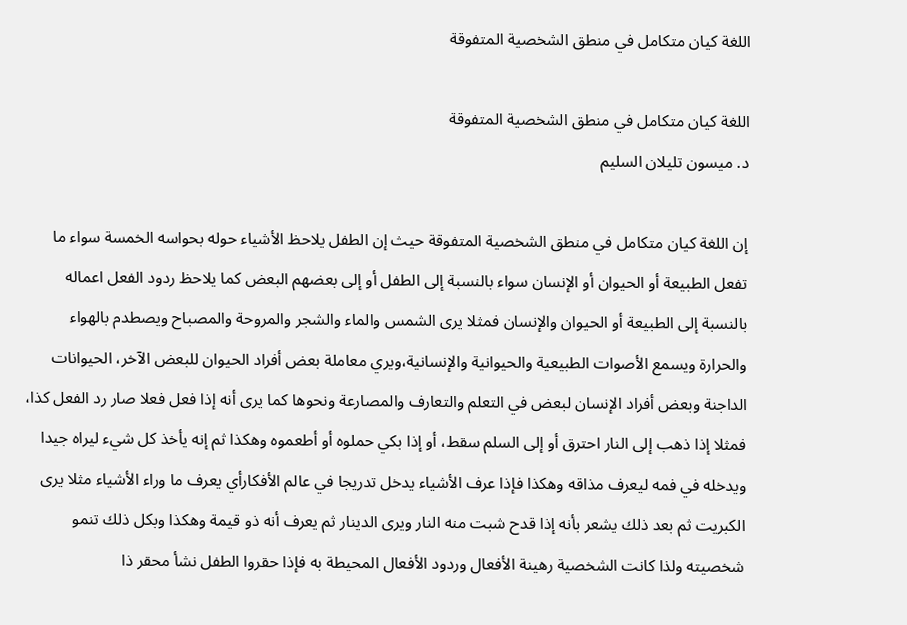اللغة كيان متكامل في منطق الشخصية المتفوقة

اللغة كيان متكامل في منطق الشخصية المتفوقة
د. ميسون تليلان السليم

إن اللغة كيان متكامل في منطق الشخصية المتفوقة حيث إن الطفل يلاحظ الأشياء حوله بحواسه الخمسة سواء ما تفعل الطبيعة أو الحيوان أو الإنسان سواء بالنسبة إلى الطفل أو إلى بعضهم البعض كما يلاحظ ردود الفعل اعماله بالنسبة إلى الطبيعة أو الحيوان والإنسان فمثلا يرى الشمس والماء والشجر والمروحة والمصباح ويصطدم بالهواء والحرارة ويسمع الأصوات الطبيعية والحيوانية والإنسانية،ويري معاملة بعض أفراد الحيوان للبعض الآخر، الحيوانات الداجنة وبعض أفراد الإنسان لبعض في التعلم والتعارف والمصارعة ونحوها كما يرى أنه إذا فعل فعلا صار رد الفعل كذا، فمثلا إذا ذهب إلى النار احترق أو إلى السلم سقط، أو إذا بكي حملوه أو أطعموه وهكذا ثم إنه يأخذ كل شيء ليراه جيدا ويدخله في فمه ليعرف مذاقه وهكذا فإذا عرف الأشياء يدخل تدريجا في عالم الأفكارأي يعرف ما وراء الأشياء مثلا يرى الكبريت ثم بعد ذلك يشعر بأنه إذا قدح شبت منه النار ويرى الدينار ثم يعرف أنه ذو قيمة وهكذا وبكل ذلك تنمو شخصيته ولذا كانت الشخصية رهينة الأفعال وردود الأفعال المحيطة به فإذا حقروا الطفل نشأ محقر ذا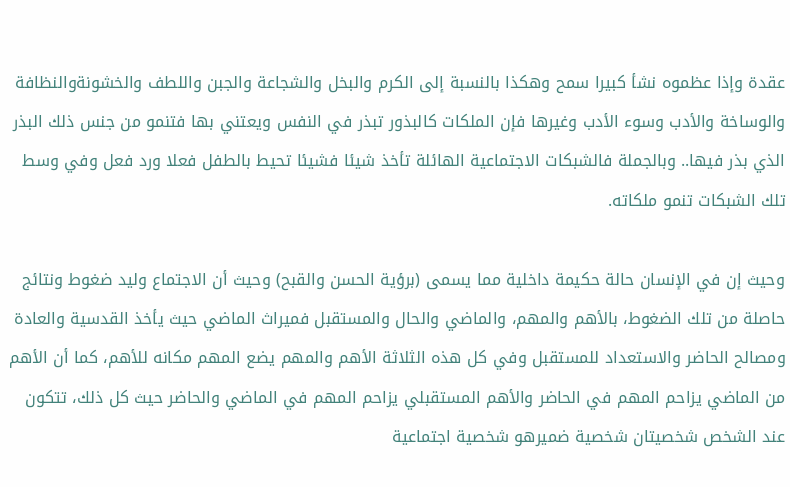عقدة وإذا عظموه نشأ كبيرا سمح وهكذا بالنسبة إلى الكرم والبخل والشجاعة والجبن واللطف والخشونةوالنظافة والوساخة والأدب وسوء الأدب وغيرها فإن الملكات كالبذور تبذر في النفس ويعتني بها فتنمو من جنس ذلك البذر الذي بذر فيها.. وبالجملة فالشبكات الاجتماعية الهائلة تأخذ شيئا فشيئا تحيط بالطفل فعلا ورد فعل وفي وسط تلك الشبكات تنمو ملكاته.

وحيث إن في الإنسان حالة حكيمة داخلية مما يسمى (برؤية الحسن والقبح) وحيث أن الاجتماع وليد ضغوط ونتائج حاصلة من تلك الضغوط، بالأهم والمهم، والماضي والحال والمستقبل فميراث الماضي حيث يأخذ القدسية والعادة ومصالح الحاضر والاستعداد للمستقبل وفي كل هذه الثلاثة الأهم والمهم يضع المهم مكانه للأهم، كما أن الأهم من الماضي يزاحم المهم في الحاضر والأهم المستقبلي يزاحم المهم في الماضي والحاضر حيث كل ذلك، تتكون عند الشخص شخصيتان شخصية ضميرهو شخصية اجتماعية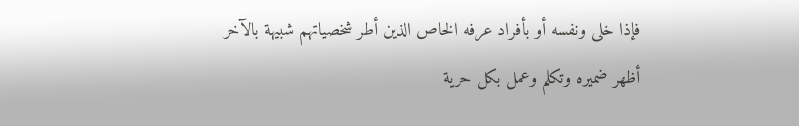فإذا خلى ونفسه أو بأفراد عرفه الخاص الذين أطر شخصياتهم شبيهة بالآخر أظهر ضميره وتكلم وعمل بكل حرية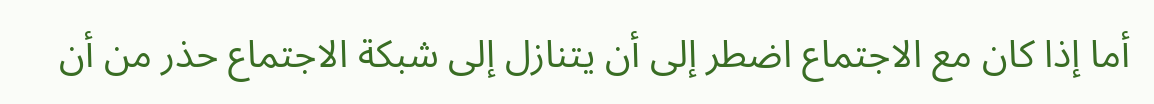أما إذا كان مع الاجتماع اضطر إلى أن يتنازل إلى شبكة الاجتماع حذر من أن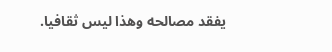يفقد مصالحه وهذا ليس ثقافيا.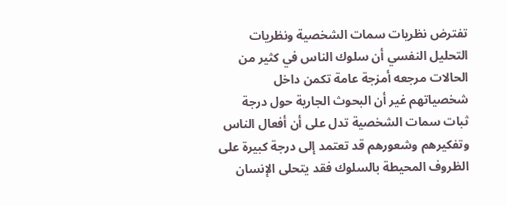تفترض نظريات سمات الشخصية ونظريات التحليل النفسي أن سلوك الناس في كثير من الحالات مرجعه أمزجة عامة تكمن داخل شخصياتهم غير أن البحوث الجارية حول درجة ثبات سمات الشخصية تدل على أن أفعال الناس وتفكيرهم وشعورهم قد تعتمد إلى درجة كبيرة على الظروف المحيطة بالسلوك فقد يتحلى الإنسان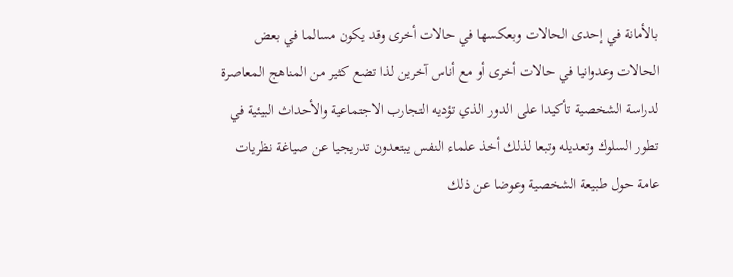بالأمانة في إحدى الحالات وبعكسها في حالات أخرى وقد يكون مسالما في بعض الحالات وعدوانيا في حالات أخرى أو مع أناس آخرين لذا تضع كثير من المناهج المعاصرة لدراسة الشخصية تأكيدا على الدور الذي تؤديه التجارب الاجتماعية والأحداث البيئية في تطور السلوك وتعديله وتبعا لذلك أخذ علماء النفس يبتعدون تدريجيا عن صياغة نظريات عامة حول طبيعة الشخصية وعوضا عن ذلك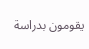يقومون بدراسة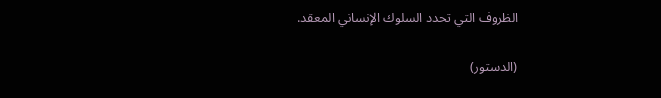الظروف التي تحدد السلوك الإنساني المعقد.

(الدستور)